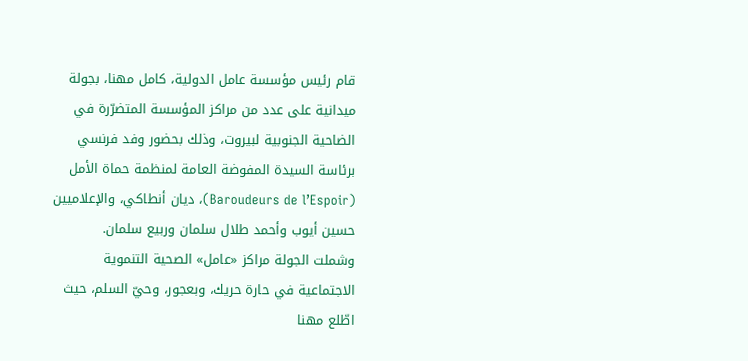قام رئيس مؤسسة عامل الدولية، كامل مهنا، بجولة ميدانية على عدد من مراكز المؤسسة المتضرّرة في الضاحية الجنوبية لبيروت، وذلك بحضور وفد فرنسي برئاسة السيدة المفوضة العامة لمنظمة حماة الأمل (Baroudeurs de l’Espoir)، ديان أنطاكي، والإعلاميين حسين أيوب وأحمد طلال سلمان وربيع سلمان.
وشملت الجولة مراكز «عامل» الصحية التنموية الاجتماعية في حارة حريك، وبعجور، وحيّ السلم، حيث اطّلع مهنا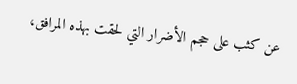عن كثب على حجم الأضرار التي لحقت بهذه المرافق،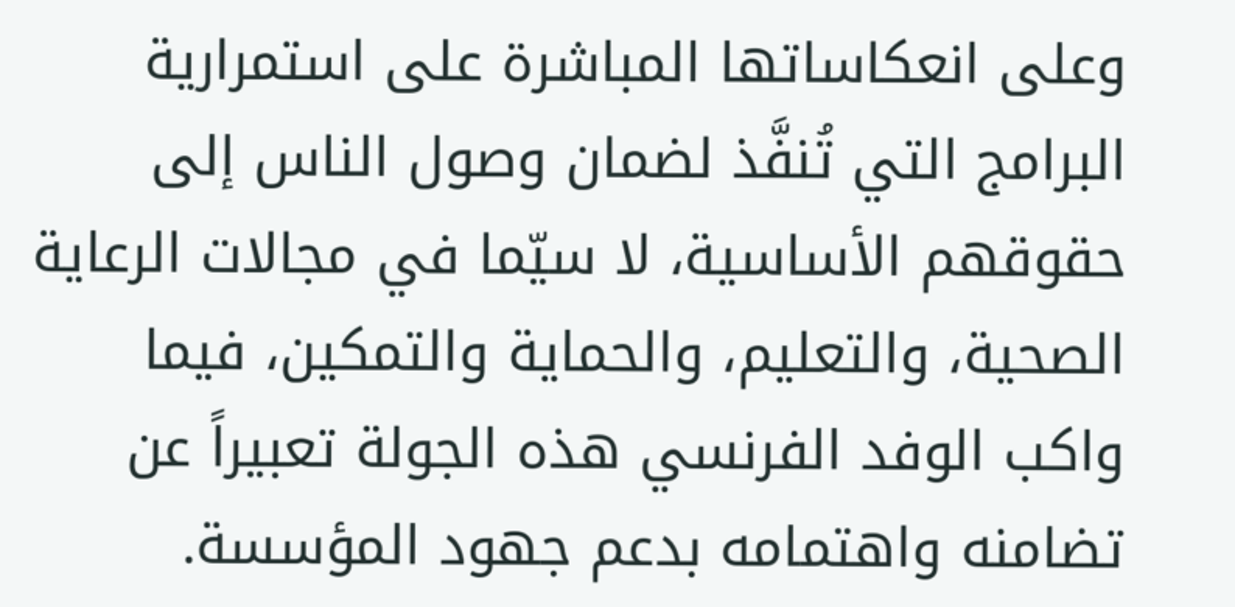وعلى انعكاساتها المباشرة على استمرارية البرامج التي تُنفَّذ لضمان وصول الناس إلى حقوقهم الأساسية، لا سيّما في مجالات الرعاية الصحية، والتعليم، والحماية والتمكين، فيما واكب الوفد الفرنسي هذه الجولة تعبيراً عن تضامنه واهتمامه بدعم جهود المؤسسة.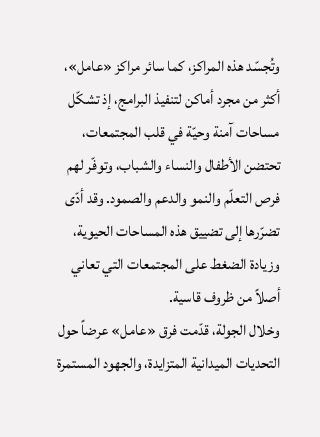وتُجسّد هذه المراكز، كما سائر مراكز «عامل»، أكثر من مجرد أماكن لتنفيذ البرامج، إذ تشكّل مساحات آمنة وحيّة في قلب المجتمعات، تحتضن الأطفال والنساء والشباب، وتوفّر لهم فرص التعلّم والنمو والدعم والصمود. وقد أدّى تضرّرها إلى تضييق هذه المساحات الحيوية، وزيادة الضغط على المجتمعات التي تعاني أصلاً من ظروف قاسية.
وخلال الجولة، قدّمت فرق «عامل» عرضاً حول التحديات الميدانية المتزايدة، والجهود المستمرة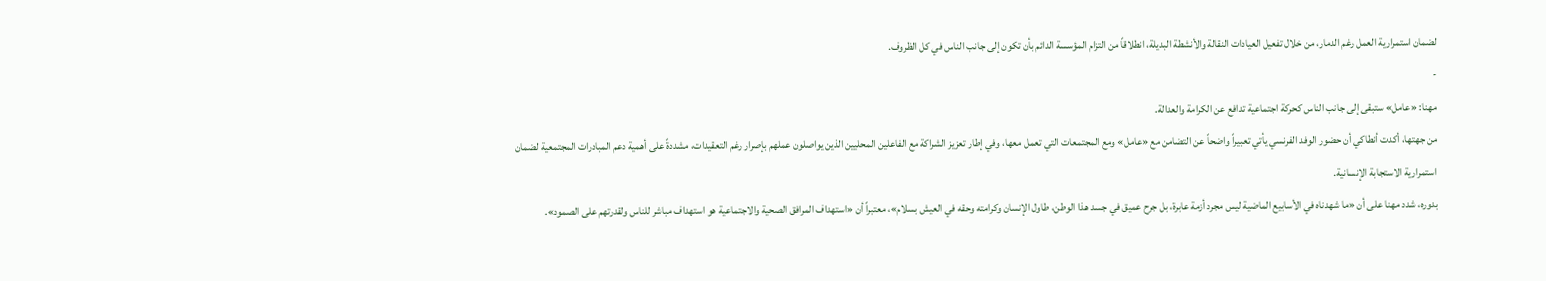لضمان استمرارية العمل رغم الدمار، من خلال تفعيل العيادات النقالة والأنشطة البديلة، انطلاقاً من التزام المؤسسة الدائم بأن تكون إلى جانب الناس في كل الظروف.
-
مهنا: «عامل» ستبقى إلى جانب الناس كحركة اجتماعية تدافع عن الكرامة والعدالة.
من جهتها، أكدت أنطاكي أن حضور الوفد الفرنسي يأتي تعبيراً واضحاً عن التضامن مع «عامل» ومع المجتمعات التي تعمل معها، وفي إطار تعزيز الشراكة مع الفاعلين المحليين الذين يواصلون عملهم بإصرار رغم التعقيدات، مشددةً على أهمية دعم المبادرات المجتمعية لضمان استمرارية الاستجابة الإنسانية.
بدوره، شدد مهنا على أن «ما شهدناه في الأسابيع الماضية ليس مجرد أزمة عابرة، بل جرح عميق في جسد هذا الوطن، طاول الإنسان وكرامته وحقه في العيش بسلام»، معتبراً أن «استهداف المرافق الصحية والاجتماعية هو استهداف مباشر للناس ولقدرتهم على الصمود».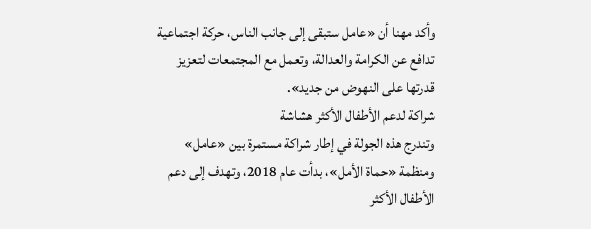وأكد مهنا أن «عامل ستبقى إلى جانب الناس، حركة اجتماعية تدافع عن الكرامة والعدالة، وتعمل مع المجتمعات لتعزيز قدرتها على النهوض من جديد».
شراكة لدعم الأطفال الأكثر هشاشة
وتندرج هذه الجولة في إطار شراكة مستمرة بين «عامل» ومنظمة «حماة الأمل»، بدأت عام 2018، وتهدف إلى دعم الأطفال الأكثر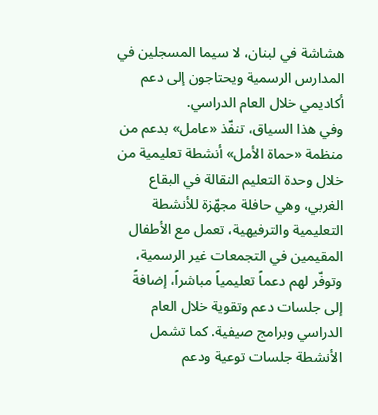هشاشة في لبنان، لا سيما المسجلين في المدارس الرسمية ويحتاجون إلى دعم أكاديمي خلال العام الدراسي.
وفي هذا السياق، تنفّذ «عامل» بدعم من منظمة «حماة الأمل» أنشطة تعليمية من خلال وحدة التعليم النقالة في البقاع الغربي، وهي حافلة مجهّزة للأنشطة التعليمية والترفيهية، تعمل مع الأطفال المقيمين في التجمعات غير الرسمية، وتوفّر لهم دعماً تعليمياً مباشراً، إضافةً إلى جلسات دعم وتقوية خلال العام الدراسي وبرامج صيفية. كما تشمل الأنشطة جلسات توعية ودعم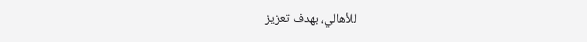للأهالي، بهدف تعزيز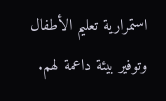استمرارية تعليم الأطفال وتوفير بيئة داعمة لهم.